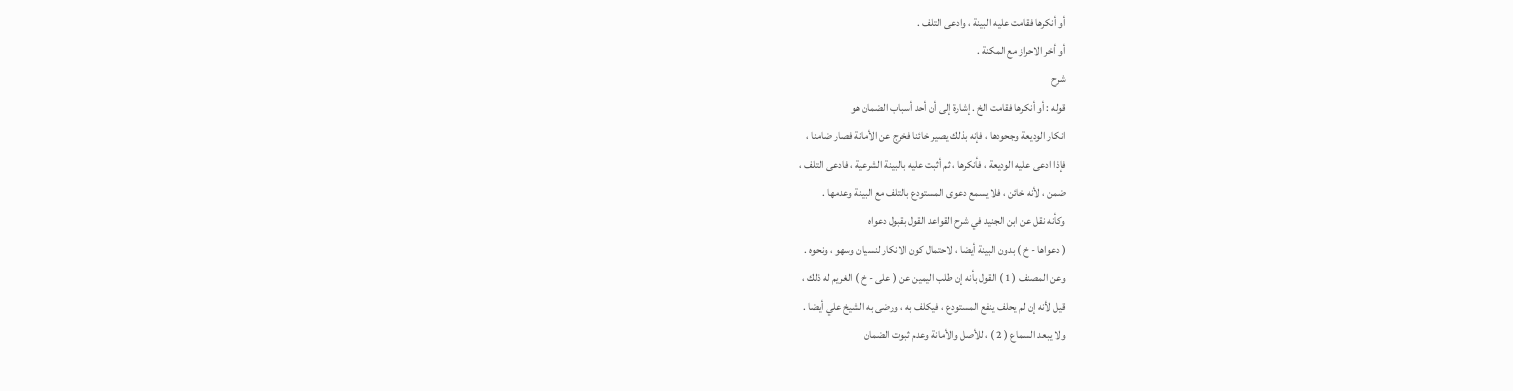أو أنكرها فقامت عليه البينة ، وادعى التلف .
أو أخر الاحراز مع المكنة .
شرح
قوله : أو أنكرها فقامت الخ . إشارة إلى أن أحد أسباب الضمان هو
انكار الوديعة وجحودها ، فإنه بذلك يصير خائنا فخرج عن الأمانة فصار ضامنا ،
فإذا ادعى عليه الوديعة ، فأنكرها ، ثم أثبت عليه بالبينة الشرعية ، فادعى التلف ،
ضمن ، لأنه خائن ، فلا يسمع دعوى المستودع بالتلف مع البينة وعدمها .
وكأنه نقل عن ابن الجنيد في شرح القواعد القول بقبول دعواه
( دعواها - خ ) بدون البينة أيضا ، لاحتمال كون الانكار لنسيان وسهو ، ونحوه .
وعن المصنف ( 1 ) القول بأنه إن طلب اليمين عن ( على - خ ) الغريم له ذلك ،
قيل لأنه إن لم يحلف ينفع المستودع ، فيكلف به ، ورضى به الشيخ علي أيضا .
ولا يبعد السماع ( 2 ) ، للأصل والأمانة وعدم ثبوت الضمان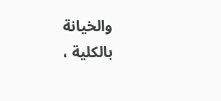والخيانة
بالكلية ،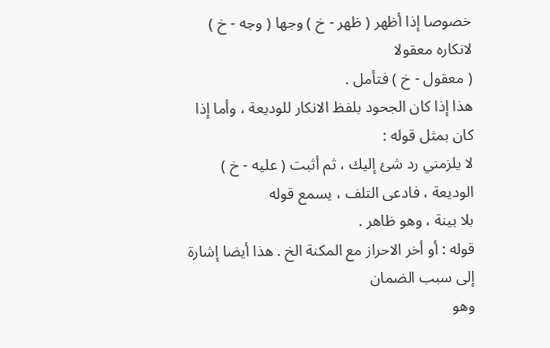خصوصا إذا أظهر ( ظهر - خ ) وجها ( وجه - خ ) لانكاره معقولا
( معقول - خ ) فتأمل .
هذا إذا كان الجحود بلفظ الانكار للوديعة ، وأما إذا كان بمثل قوله :
لا يلزمني رد شئ إليك ، ثم أثبت ( عليه - خ ) الوديعة ، فادعى التلف ، يسمع قوله
بلا بينة ، وهو ظاهر .
قوله : أو أخر الاحراز مع المكنة الخ . هذا أيضا إشارة إلى سبب الضمان
وهو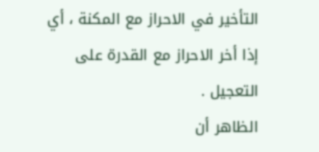التأخير في الاحراز مع المكنة ، أي إذا أخر الاحراز مع القدرة على التعجيل .
الظاهر أن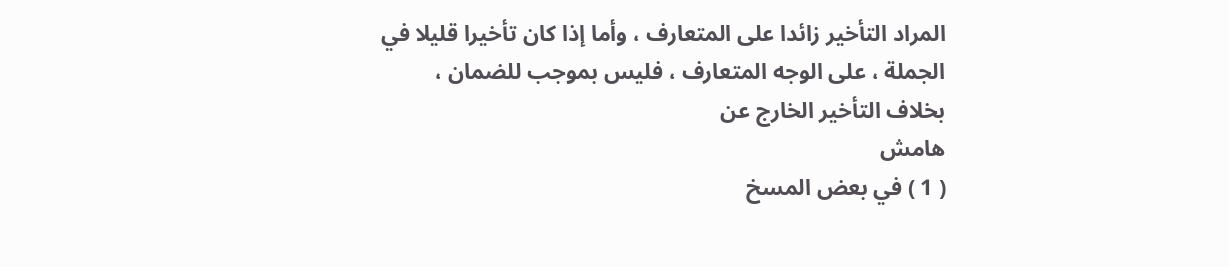المراد التأخير زائدا على المتعارف ، وأما إذا كان تأخيرا قليلا في
الجملة ، على الوجه المتعارف ، فليس بموجب للضمان ، بخلاف التأخير الخارج عن
هامش
( 1 ) في بعض المسخ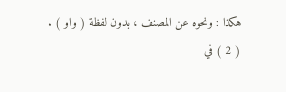هكذا : ونحوه عن المصنف ، بدون لفظة ( واو ) .
( 2 ) في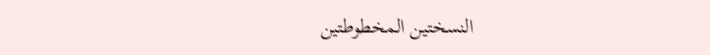النسختين المخطوطتين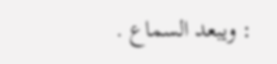: ويبعد السماع .